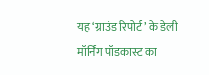यह ‘ग्राउंड रिपोर्ट’ के डेली मॉर्निंग पॉडकास्ट का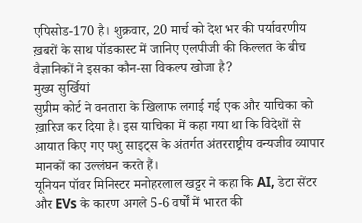एपिसोड-170 है। शुक्रवार, 20 मार्च को देश भर की पर्यावरणीय ख़बरों के साथ पॉडकास्ट में जानिए एलपीजी की किल्लत के बीच वैज्ञानिकों ने इसका कौन-सा विकल्प खोजा है?
मुख्य सुर्खियां
सुप्रीम कोर्ट ने वनतारा के खिलाफ लगाई गई एक और याचिका को ख़ारिज कर दिया है। इस याचिका में कहा गया था कि विदेशों से आयात किए गए पशु साइट्स के अंतर्गत अंतरराष्ट्रीय वन्यजीव व्यापार मानकों का उल्लंघन करते हैं।
यूनियन पॉवर मिनिस्टर मनोहरलाल खट्टर ने कहा कि AI, डेटा सेंटर और EVs के कारण अगले 5-6 वर्षों में भारत की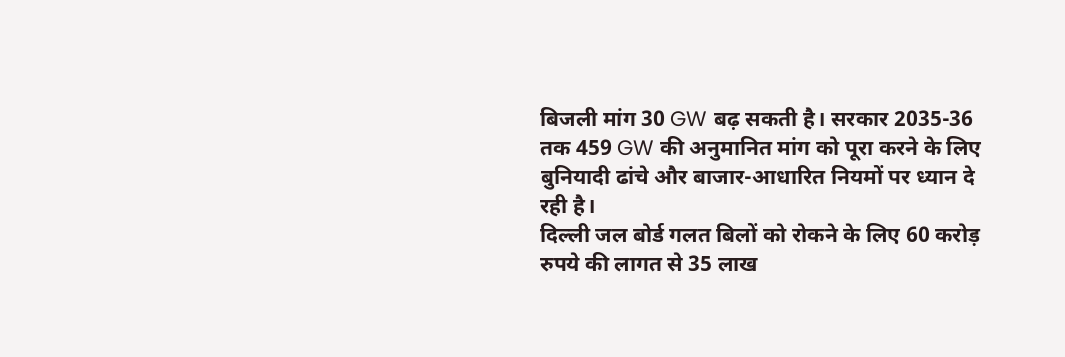बिजली मांग 30 GW बढ़ सकती है। सरकार 2035-36 तक 459 GW की अनुमानित मांग को पूरा करने के लिए बुनियादी ढांचे और बाजार-आधारित नियमों पर ध्यान दे रही है।
दिल्ली जल बोर्ड गलत बिलों को रोकने के लिए 60 करोड़ रुपये की लागत से 35 लाख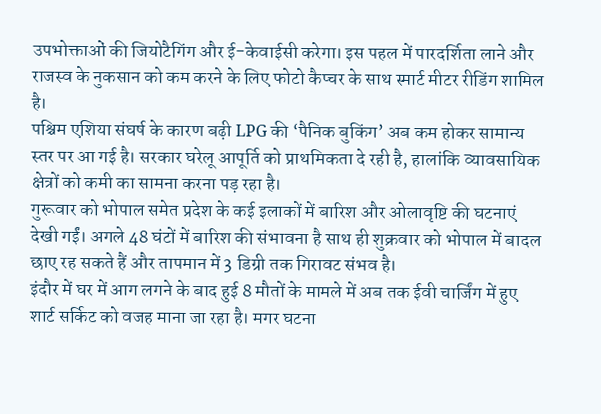उपभोक्ताओं की जियोटैगिंग और ई-केवाईसी करेगा। इस पहल में पारदर्शिता लाने और राजस्व के नुकसान को कम करने के लिए फोटो कैप्चर के साथ स्मार्ट मीटर रीडिंग शामिल है।
पश्चिम एशिया संघर्ष के कारण बढ़ी LPG की ‘पैनिक बुकिंग’ अब कम होकर सामान्य स्तर पर आ गई है। सरकार घरेलू आपूर्ति को प्राथमिकता दे रही है, हालांकि व्यावसायिक क्षेत्रों को कमी का सामना करना पड़ रहा है।
गुरूवार को भोपाल समेत प्रदेश के कई इलाकों में बारिश और ओलावृष्टि की घटनाएं देखी गईं। अगले 48 घंटों में बारिश की संभावना है साथ ही शुक्रवार को भोपाल में बादल छाए रह सकते हैं और तापमान में 3 डिग्री तक गिरावट संभव है।
इंदौर में घर में आग लगने के बाद हुई 8 मौतों के मामले में अब तक ईवी चार्जिंग में हुए शार्ट सर्किट को वजह माना जा रहा है। मगर घटना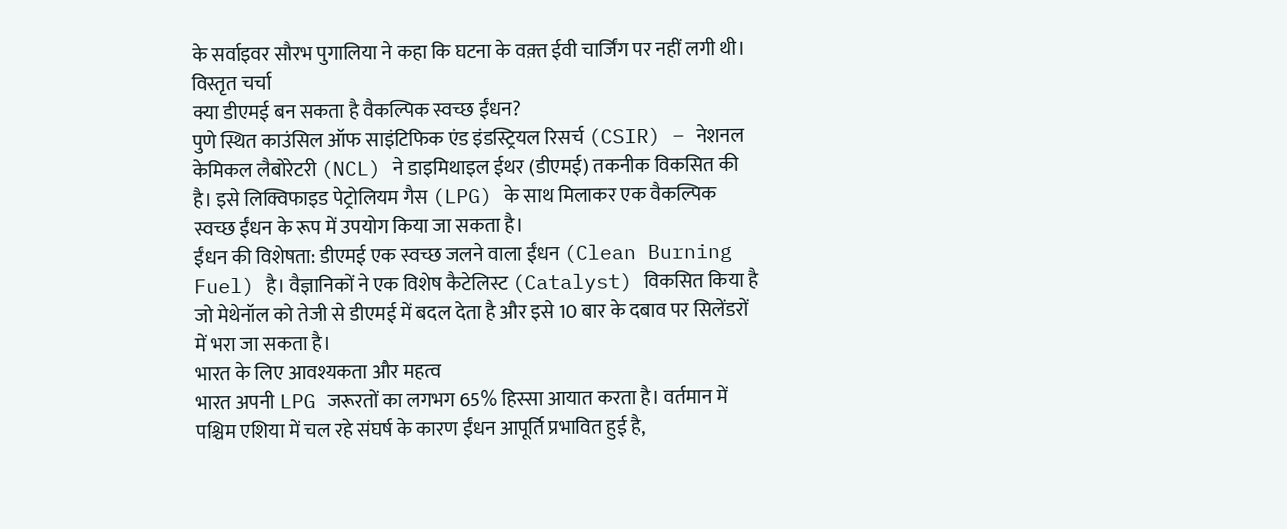के सर्वाइवर सौरभ पुगालिया ने कहा कि घटना के वक़्त ईवी चार्जिंग पर नहीं लगी थी।
विस्तृत चर्चा
क्या डीएमई बन सकता है वैकल्पिक स्वच्छ ईंधन?
पुणे स्थित काउंसिल ऑफ साइंटिफिक एंड इंडस्ट्रियल रिसर्च (CSIR) – नेशनल केमिकल लैबोरेटरी (NCL) ने डाइमिथाइल ईथर (डीएमई) तकनीक विकसित की है। इसे लिक्विफाइड पेट्रोलियम गैस (LPG) के साथ मिलाकर एक वैकल्पिक स्वच्छ ईंधन के रूप में उपयोग किया जा सकता है।
ईंधन की विशेषता: डीएमई एक स्वच्छ जलने वाला ईंधन (Clean Burning Fuel) है। वैज्ञानिकों ने एक विशेष कैटेलिस्ट (Catalyst) विकसित किया है जो मेथेनॉल को तेजी से डीएमई में बदल देता है और इसे 10 बार के दबाव पर सिलेंडरों में भरा जा सकता है।
भारत के लिए आवश्यकता और महत्व
भारत अपनी LPG जरूरतों का लगभग 65% हिस्सा आयात करता है। वर्तमान में पश्चिम एशिया में चल रहे संघर्ष के कारण ईंधन आपूर्ति प्रभावित हुई है,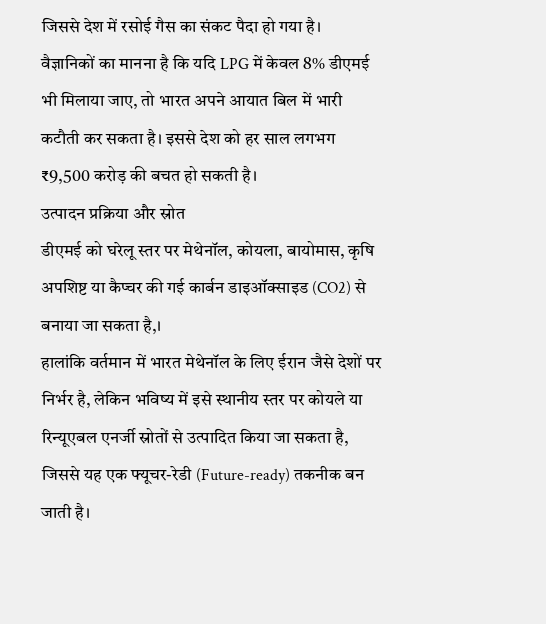जिससे देश में रसोई गैस का संकट पैदा हो गया है।
वैज्ञानिकों का मानना है कि यदि LPG में केवल 8% डीएमई भी मिलाया जाए, तो भारत अपने आयात बिल में भारी कटौती कर सकता है। इससे देश को हर साल लगभग ₹9,500 करोड़ की बचत हो सकती है।
उत्पादन प्रक्रिया और स्रोत
डीएमई को घरेलू स्तर पर मेथेनॉल, कोयला, बायोमास, कृषि अपशिष्ट या कैप्चर की गई कार्बन डाइऑक्साइड (CO2) से बनाया जा सकता है,।
हालांकि वर्तमान में भारत मेथेनॉल के लिए ईरान जैसे देशों पर निर्भर है, लेकिन भविष्य में इसे स्थानीय स्तर पर कोयले या रिन्यूएबल एनर्जी स्रोतों से उत्पादित किया जा सकता है, जिससे यह एक फ्यूचर-रेडी (Future-ready) तकनीक बन जाती है।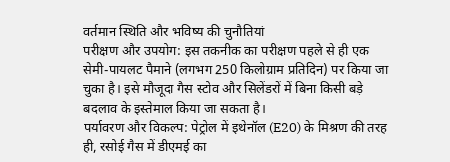वर्तमान स्थिति और भविष्य की चुनौतियां
परीक्षण और उपयोग: इस तकनीक का परीक्षण पहले से ही एक सेमी-पायलट पैमाने (लगभग 250 किलोग्राम प्रतिदिन) पर किया जा चुका है। इसे मौजूदा गैस स्टोव और सिलेंडरों में बिना किसी बड़े बदलाव के इस्तेमाल किया जा सकता है।
पर्यावरण और विकल्प: पेट्रोल में इथेनॉल (E20) के मिश्रण की तरह ही, रसोई गैस में डीएमई का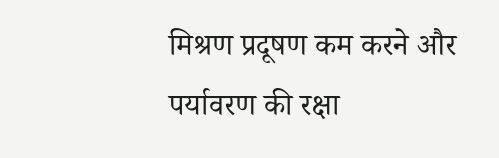मिश्रण प्रदूषण कम करने और पर्यावरण की रक्षा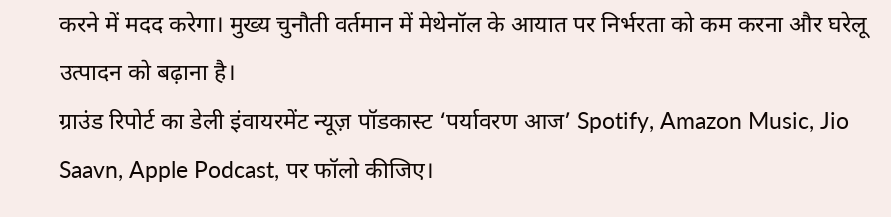करने में मदद करेगा। मुख्य चुनौती वर्तमान में मेथेनॉल के आयात पर निर्भरता को कम करना और घरेलू उत्पादन को बढ़ाना है।
ग्राउंड रिपोर्ट का डेली इंवायरमेंट न्यूज़ पॉडकास्ट ‘पर्यावरण आज’ Spotify, Amazon Music, Jio Saavn, Apple Podcast, पर फॉलो कीजिए।